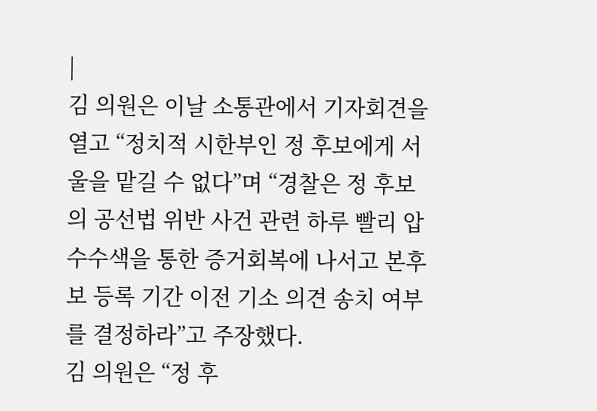|
김 의원은 이날 소통관에서 기자회견을 열고 “정치적 시한부인 정 후보에게 서울을 맡길 수 없다”며 “경찰은 정 후보의 공선법 위반 사건 관련 하루 빨리 압수수색을 통한 증거회복에 나서고 본후보 등록 기간 이전 기소 의견 송치 여부를 결정하라”고 주장했다.
김 의원은 “정 후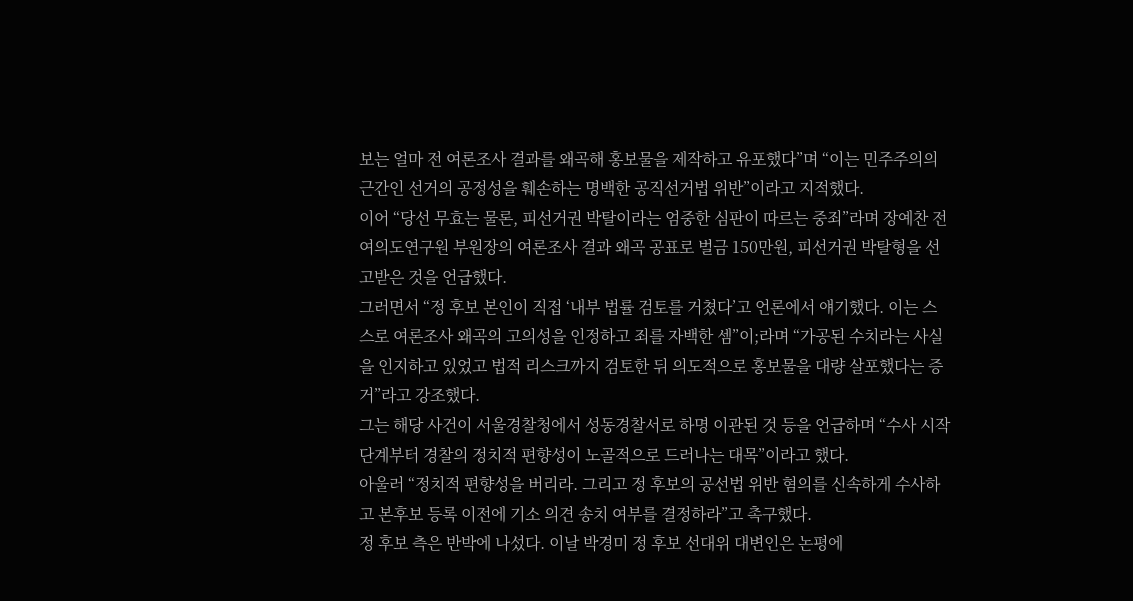보는 얼마 전 여론조사 결과를 왜곡해 홍보물을 제작하고 유포했다”며 “이는 민주주의의 근간인 선거의 공정성을 훼손하는 명백한 공직선거법 위반”이라고 지적했다.
이어 “당선 무효는 물론, 피선거권 박탈이라는 엄중한 심판이 따르는 중죄”라며 장예찬 전 여의도연구원 부원장의 여론조사 결과 왜곡 공표로 벌금 150만원, 피선거권 박탈형을 선고받은 것을 언급했다.
그러면서 “정 후보 본인이 직접 ‘내부 법률 검토를 거쳤다’고 언론에서 얘기했다. 이는 스스로 여론조사 왜곡의 고의성을 인정하고 죄를 자백한 셈”이;라며 “가공된 수치라는 사실을 인지하고 있었고 법적 리스크까지 검토한 뒤 의도적으로 홍보물을 대량 살포했다는 증거”라고 강조했다.
그는 해당 사건이 서울경찰청에서 성동경찰서로 하명 이관된 것 등을 언급하며 “수사 시작 단계부터 경찰의 정치적 편향성이 노골적으로 드러나는 대목”이라고 했다.
아울러 “정치적 편향성을 버리라. 그리고 정 후보의 공선법 위반 혐의를 신속하게 수사하고 본후보 등록 이전에 기소 의견 송치 여부를 결정하라”고 촉구했다.
정 후보 측은 반박에 나섰다. 이날 박경미 정 후보 선대위 대변인은 논평에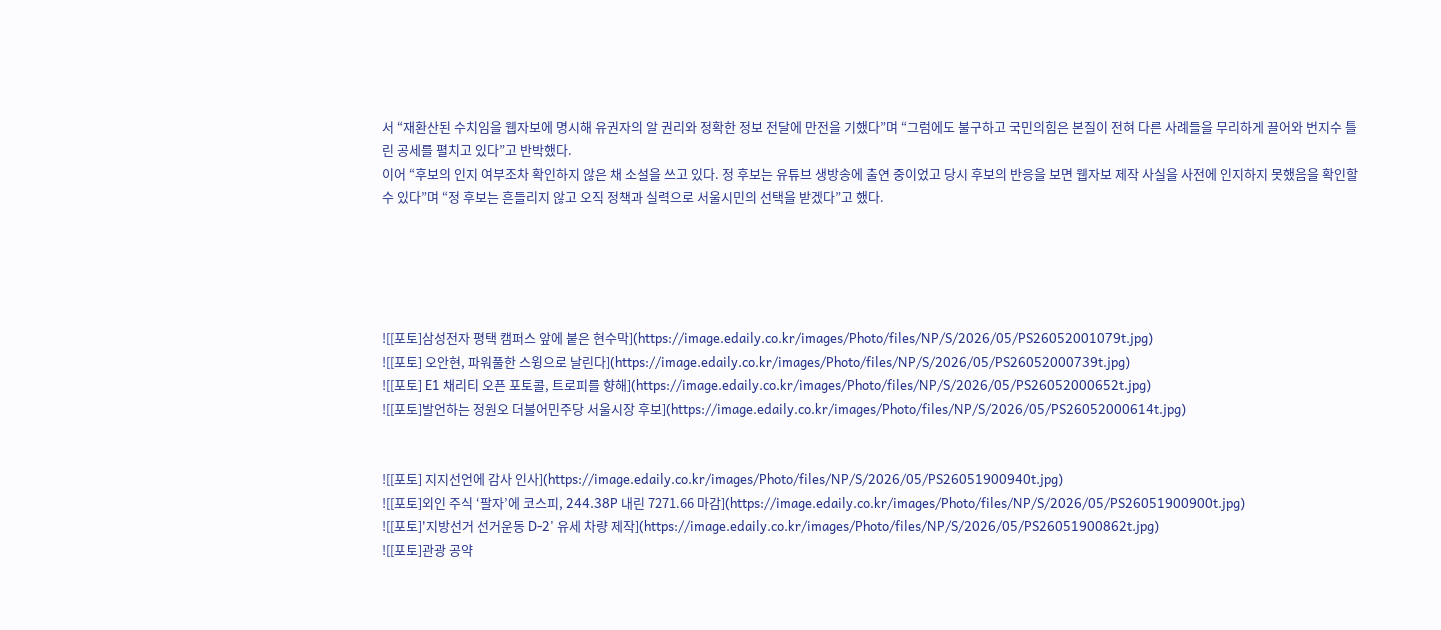서 “재환산된 수치임을 웹자보에 명시해 유권자의 알 권리와 정확한 정보 전달에 만전을 기했다”며 “그럼에도 불구하고 국민의힘은 본질이 전혀 다른 사례들을 무리하게 끌어와 번지수 틀린 공세를 펼치고 있다”고 반박했다.
이어 “후보의 인지 여부조차 확인하지 않은 채 소설을 쓰고 있다. 정 후보는 유튜브 생방송에 출연 중이었고 당시 후보의 반응을 보면 웹자보 제작 사실을 사전에 인지하지 못했음을 확인할 수 있다”며 “정 후보는 흔들리지 않고 오직 정책과 실력으로 서울시민의 선택을 받겠다”고 했다.





![[포토]삼성전자 평택 캠퍼스 앞에 붙은 현수막](https://image.edaily.co.kr/images/Photo/files/NP/S/2026/05/PS26052001079t.jpg)
![[포토] 오안현, 파워풀한 스윙으로 날린다](https://image.edaily.co.kr/images/Photo/files/NP/S/2026/05/PS26052000739t.jpg)
![[포토] E1 채리티 오픈 포토콜, 트로피를 향해](https://image.edaily.co.kr/images/Photo/files/NP/S/2026/05/PS26052000652t.jpg)
![[포토]발언하는 정원오 더불어민주당 서울시장 후보](https://image.edaily.co.kr/images/Photo/files/NP/S/2026/05/PS26052000614t.jpg)


![[포토] 지지선언에 감사 인사](https://image.edaily.co.kr/images/Photo/files/NP/S/2026/05/PS26051900940t.jpg)
![[포토]외인 주식 ‘팔자’에 코스피, 244.38P 내린 7271.66 마감](https://image.edaily.co.kr/images/Photo/files/NP/S/2026/05/PS26051900900t.jpg)
![[포토]'지방선거 선거운동 D-2' 유세 차량 제작](https://image.edaily.co.kr/images/Photo/files/NP/S/2026/05/PS26051900862t.jpg)
![[포토]관광 공약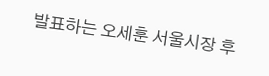발표하는 오세훈 서울시장 후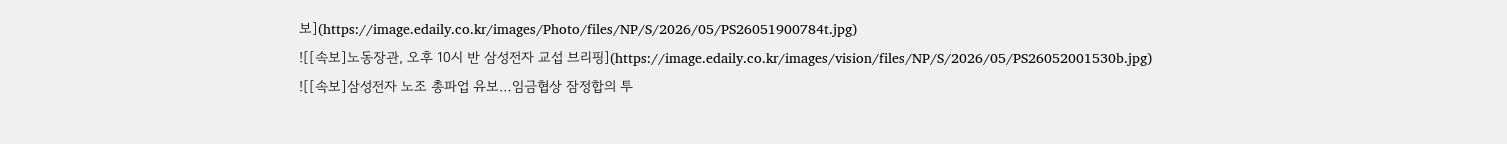보](https://image.edaily.co.kr/images/Photo/files/NP/S/2026/05/PS26051900784t.jpg)
![[속보]노동장관, 오후 10시 반 삼성전자 교섭 브리핑](https://image.edaily.co.kr/images/vision/files/NP/S/2026/05/PS26052001530b.jpg)
![[속보]삼성전자 노조 총파업 유보…임금협상 잠정합의 투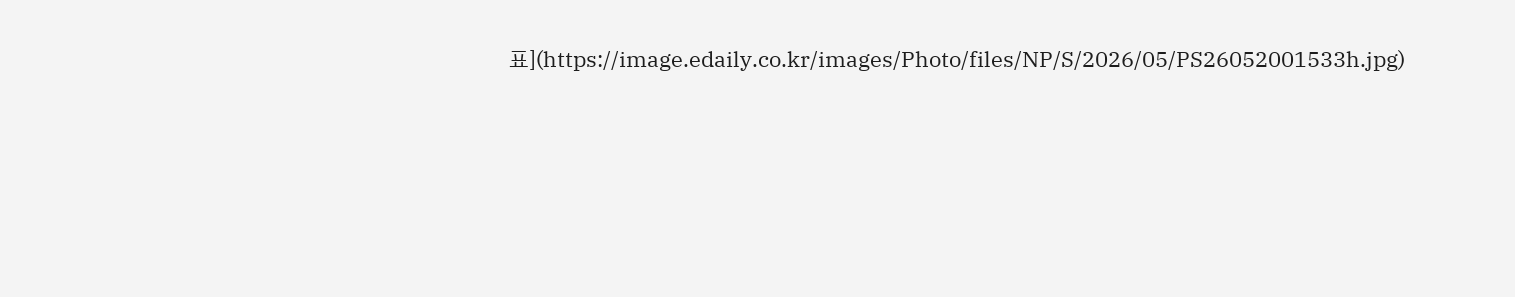표](https://image.edaily.co.kr/images/Photo/files/NP/S/2026/05/PS26052001533h.jpg)